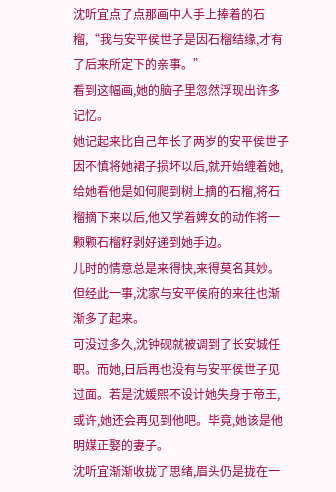沈听宜点了点那画中人手上捧着的石榴,“我与安平侯世子是因石榴结缘,才有了后来所定下的亲事。”
看到这幅画,她的脑子里忽然浮现出许多记忆。
她记起来比自己年长了两岁的安平侯世子因不慎将她裙子损坏以后,就开始缠着她,给她看他是如何爬到树上摘的石榴,将石榴摘下来以后,他又学着婢女的动作将一颗颗石榴籽剥好递到她手边。
儿时的情意总是来得快,来得莫名其妙。但经此一事,沈家与安平侯府的来往也渐渐多了起来。
可没过多久,沈钟砚就被调到了长安城任职。而她,日后再也没有与安平侯世子见过面。若是沈媛熙不设计她失身于帝王,或许,她还会再见到他吧。毕竟,她该是他明媒正娶的妻子。
沈听宜渐渐收拢了思绪,眉头仍是拢在一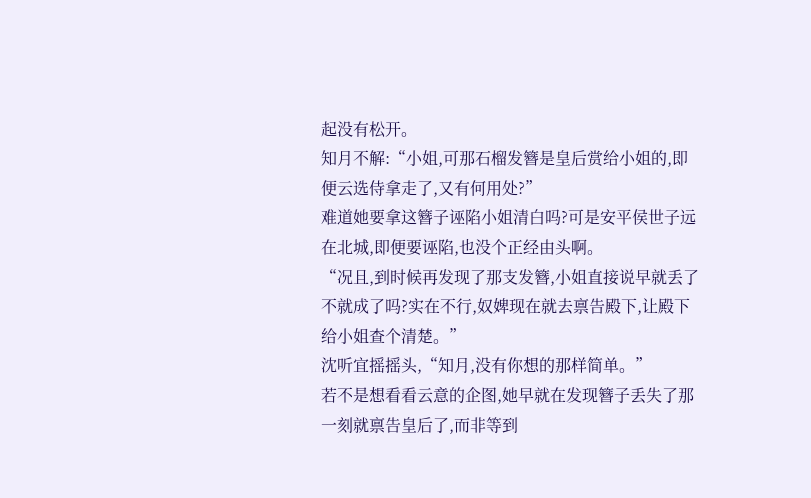起没有松开。
知月不解:“小姐,可那石榴发簪是皇后赏给小姐的,即便云选侍拿走了,又有何用处?”
难道她要拿这簪子诬陷小姐清白吗?可是安平侯世子远在北城,即便要诬陷,也没个正经由头啊。
“况且,到时候再发现了那支发簪,小姐直接说早就丢了不就成了吗?实在不行,奴婢现在就去禀告殿下,让殿下给小姐查个清楚。”
沈听宜摇摇头,“知月,没有你想的那样简单。”
若不是想看看云意的企图,她早就在发现簪子丢失了那一刻就禀告皇后了,而非等到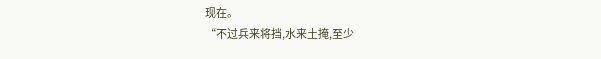现在。
“不过兵来将挡,水来土掩,至少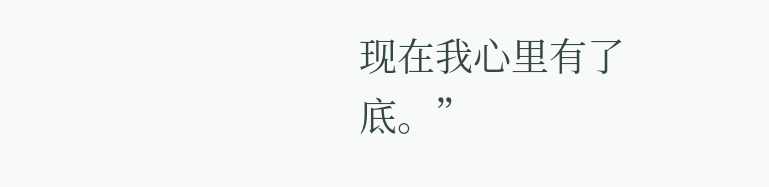现在我心里有了底。”